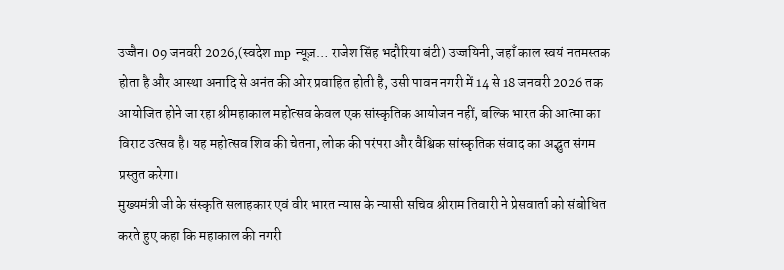उज्जैन। 09 जनवरी 2026,(स्वदेश mp न्यूज़… राजेश सिंह भदौरिया बंटी) उज्जयिनी, जहाँ काल स्वयं नतमस्तक होता है और आस्था अनादि से अनंत की ओर प्रवाहित होती है, उसी पावन नगरी में 14 से 18 जनवरी 2026 तक आयोजित होने जा रहा श्रीमहाकाल महोत्सव केवल एक सांस्कृतिक आयोजन नहीं, बल्कि भारत की आत्मा का विराट उत्सव है। यह महोत्सव शिव की चेतना, लोक की परंपरा और वैश्विक सांस्कृतिक संवाद का अद्भुत संगम प्रस्तुत करेगा।
मुख्यमंत्री जी के संस्कृति सलाहकार एवं वीर भारत न्यास के न्यासी सचिव श्रीराम तिवारी ने प्रेसवार्ता को संबोधित करते हुए कहा कि महाकाल की नगरी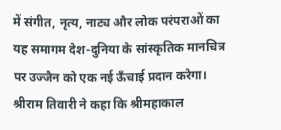में संगीत, नृत्य, नाट्य और लोक परंपराओं का यह समागम देश-दुनिया के सांस्कृतिक मानचित्र पर उज्जैन को एक नई ऊँचाई प्रदान करेगा।
श्रीराम तिवारी ने कहा कि श्रीमहाकाल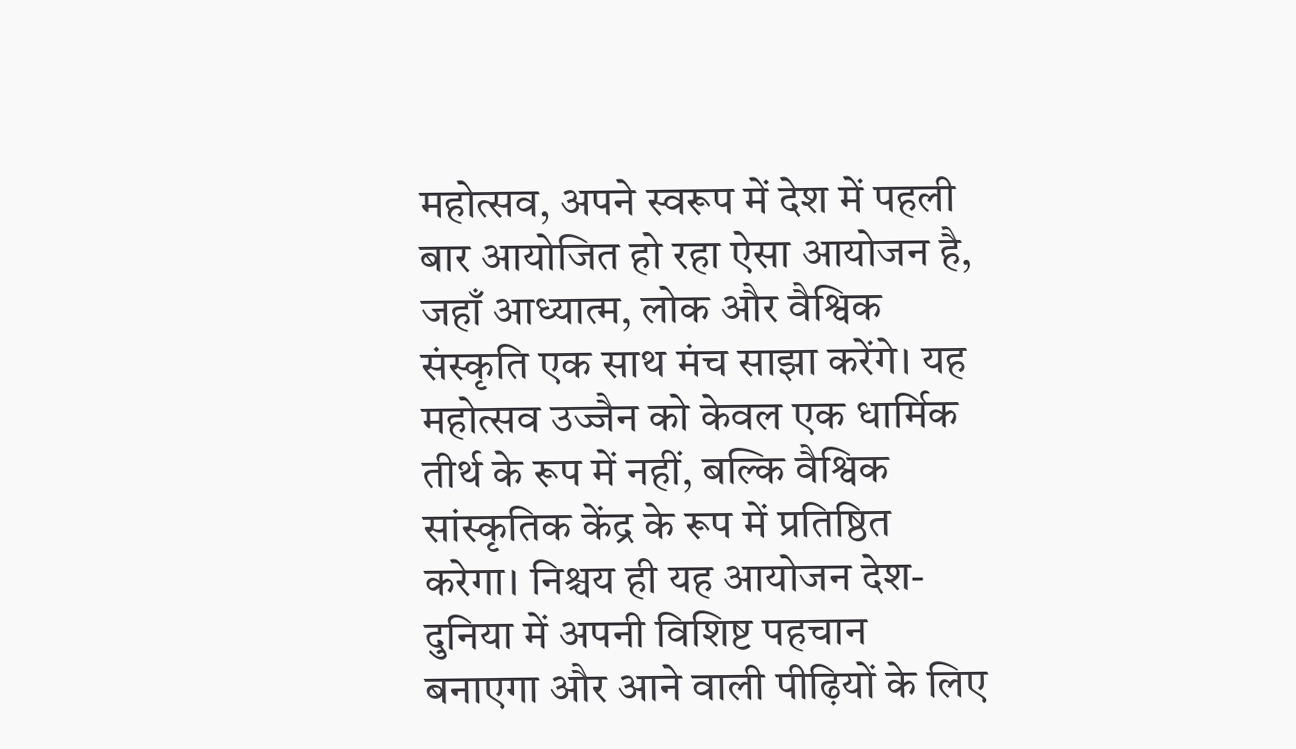महोत्सव, अपने स्वरूप में देश में पहली बार आयोजित हो रहा ऐसा आयोजन है, जहाँ आध्यात्म, लोक और वैश्विक संस्कृति एक साथ मंच साझा करेंगे। यह महोत्सव उज्जैन को केवल एक धार्मिक तीर्थ के रूप में नहीं, बल्कि वैश्विक सांस्कृतिक केंद्र के रूप में प्रतिष्ठित करेगा। निश्चय ही यह आयोजन देश-दुनिया में अपनी विशिष्ट पहचान बनाएगा और आने वाली पीढ़ियों के लिए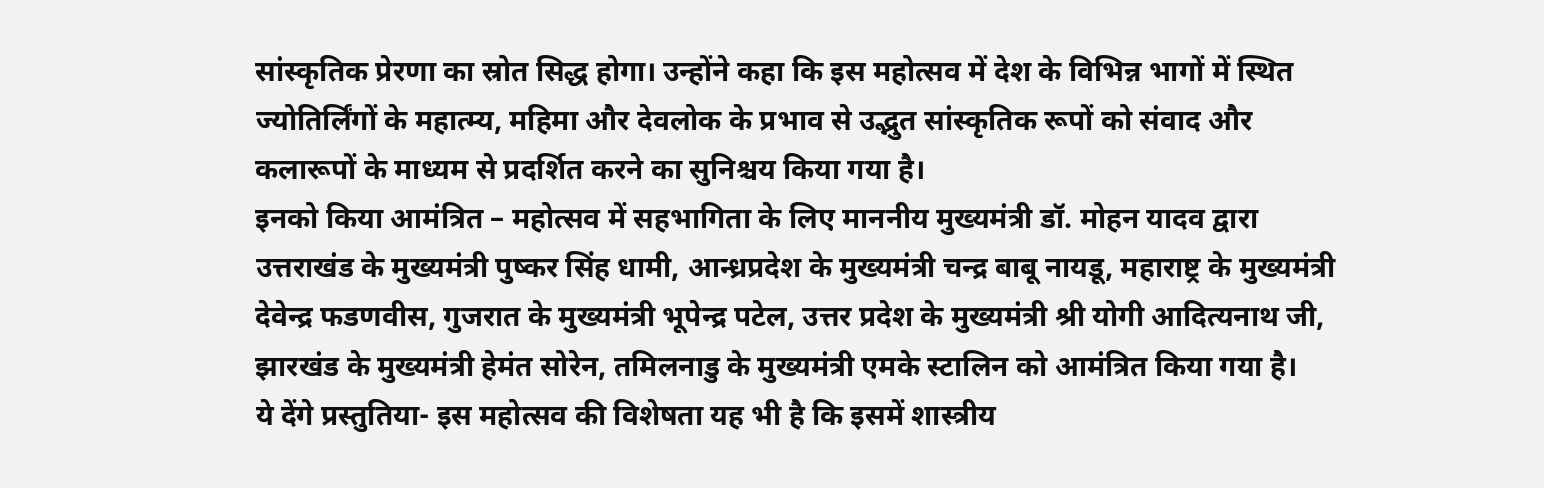सांस्कृतिक प्रेरणा का स्रोत सिद्ध होगा। उन्होंने कहा कि इस महोत्सव में देश के विभिन्न भागों में स्थित ज्योतिर्लिंगों के महात्म्य, महिमा और देवलोक के प्रभाव से उद्भुत सांस्कृतिक रूपों को संवाद और कलारूपों के माध्यम से प्रदर्शित करने का सुनिश्चय किया गया है।
इनको किया आमंत्रित – महोत्सव में सहभागिता के लिए माननीय मुख्यमंत्री डॉ. मोहन यादव द्वारा उत्तराखंड के मुख्यमंत्री पुष्कर सिंह धामी, आन्ध्रप्रदेश के मुख्यमंत्री चन्द्र बाबू नायडू, महाराष्ट्र के मुख्यमंत्री देवेन्द्र फडणवीस, गुजरात के मुख्यमंत्री भूपेन्द्र पटेल, उत्तर प्रदेश के मुख्यमंत्री श्री योगी आदित्यनाथ जी, झारखंड के मुख्यमंत्री हेमंत सोरेन, तमिलनाडु के मुख्यमंत्री एमके स्टालिन को आमंत्रित किया गया है।
ये देंगे प्रस्तुतिया- इस महोत्सव की विशेषता यह भी है कि इसमें शास्त्रीय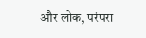और लोक, परंपरा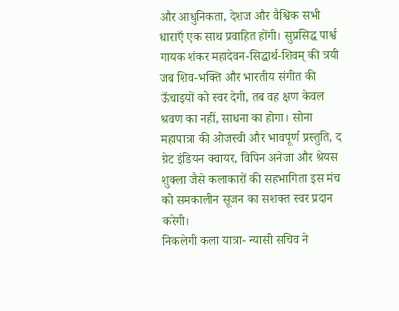और आधुनिकता, देशज और वैश्विक सभी धाराएँ एक साथ प्रवाहित होंगी। सुप्रसिद्ध पार्श्व गायक शंकर महादेवन-सिद्धार्थ-शिवम् की त्रयी जब शिव-भक्ति और भारतीय संगीत की ऊँचाइयों को स्वर देगी, तब वह क्षण केवल श्रवण का नहीं, साधना का होगा। सोना महापात्रा की ओजस्वी और भावपूर्ण प्रस्तुति, द ग्रेट इंडियन क्वायर, विपिन अनेजा और श्रेयस शुक्ला जैसे कलाकारों की सहभागिता इस मंच को समकालीन सूजन का सशक्त स्वर प्रदान करेगी।
निकलेगी कला यात्रा- न्यासी सचिव ने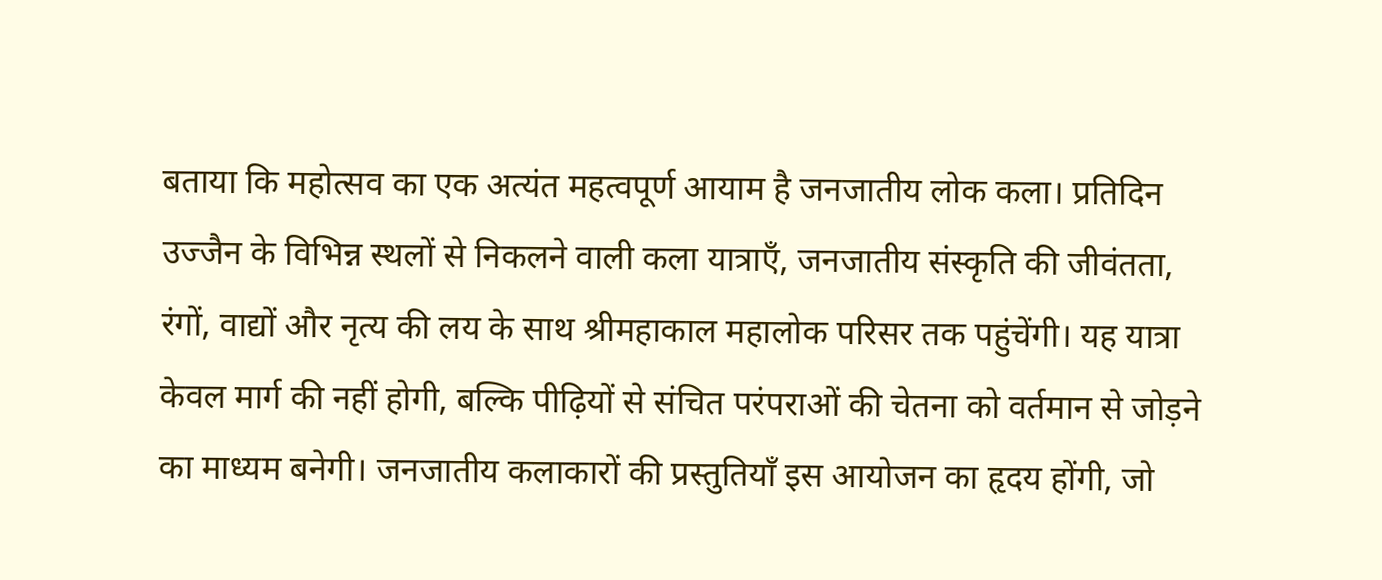बताया कि महोत्सव का एक अत्यंत महत्वपूर्ण आयाम है जनजातीय लोक कला। प्रतिदिन उज्जैन के विभिन्न स्थलों से निकलने वाली कला यात्राएँ, जनजातीय संस्कृति की जीवंतता, रंगों, वाद्यों और नृत्य की लय के साथ श्रीमहाकाल महालोक परिसर तक पहुंचेंगी। यह यात्रा केवल मार्ग की नहीं होगी, बल्कि पीढ़ियों से संचित परंपराओं की चेतना को वर्तमान से जोड़ने का माध्यम बनेगी। जनजातीय कलाकारों की प्रस्तुतियाँ इस आयोजन का हृदय होंगी, जो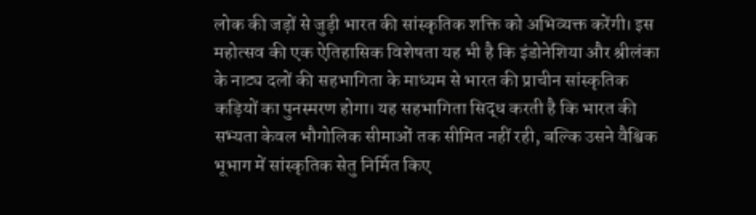लोक की जड़ों से जुड़ी भारत की सांस्कृतिक शक्ति को अभिव्यक्त करेंगी। इस महोत्सव की एक ऐतिहासिक विशेषता यह भी है कि इंडोनेशिया और श्रीलंका के नाट्य दलों की सहभागिता के माध्यम से भारत की प्राचीन सांस्कृतिक कड़ियों का पुनस्मरण होगा। यह सहभागिता सिद्ध करती है कि भारत की सभ्यता केवल भौगोलिक सीमाओं तक सीमित नहीं रही, बल्कि उसने वैश्विक भूभाग में सांस्कृतिक सेतु निर्मित किए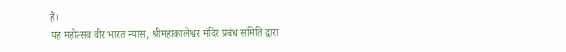हैं।
यह महोत्सव वीर भारत न्यास, श्रीमहाकालेश्वर मंदिर प्रबंध समिति द्वारा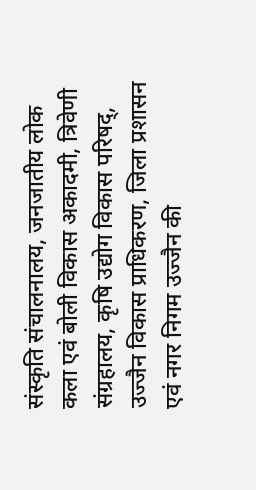संस्कृति संचालनालय, जनजातीय लोक कला एवं बोली विकास अकादमी, त्रिवेणी संग्रहालय, कृषि उद्योग विकास परिषद्, उज्जैन विकास प्राधिकरण, जिला प्रशासन एवं नगर निगम उज्जैन की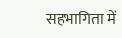सहभागिता में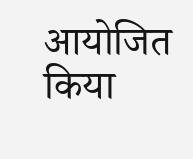आयोजित किया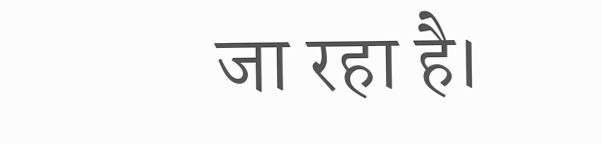जा रहा है।